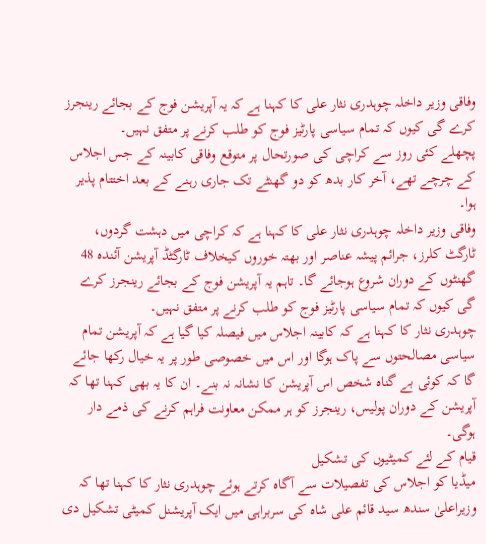وفاقی وزیر داخلہ چوہدری نثار علی کا کہنا ہے کہ یہ آپریشن فوج کے بجائے رینجرز کرے گی کیوں کہ تمام سیاسی پارٹیز فوج کو طلب کرنے پر متفق نہیں۔
پچھلے کئی روز سے کراچی کی صورتحال پر متوقع وفاقی کابینہ کے جس اجلاس کے چرچے تھے، آخر کار بدھ کو دو گھنٹے تک جاری رہنے کے بعد اختتام پذیر ہوا۔
وفاقی وزیر داخلہ چوہدری نثار علی کا کہنا ہے کہ کراچی میں دہشت گردوں، ٹارگٹ کلرز، جرائم پیشہ عناصر اور بھتہ خوروں کیخلاف ٹارگٹڈ آپریشن آئندہ 48 گھنٹوں کے دوران شروع ہوجائے گا۔ تاہم یہ آپریشن فوج کے بجائے رینجرز کرے گی کیوں کہ تمام سیاسی پارٹیز فوج کو طلب کرنے پر متفق نہیں۔
چوہدری نثار کا کہنا ہے کہ کابینہ اجلاس میں فیصلہ کیا گیا ہے کہ آپریشن تمام سیاسی مصالحتوں سے پاک ہوگا اور اس میں خصوصی طور پر یہ خیال رکھا جائے گا کہ کوئی بے گناہ شخص اس آپریشن کا نشانہ نہ بنے۔ ان کا یہ بھی کہنا تھا کہ آپریشن کے دوران پولیس، رینجرز کو ہر ممکن معاونت فراہم کرنے کی ذمے دار ہوگی۔
قیام کے لئے کمیٹیوں کی تشکیل
میڈیا کو اجلاس کی تفصیلات سے آگاہ کرتے ہوئے چوہدری نثار کا کہنا تھا کہ وزیراعلیٰ سندھ سید قائم علی شاہ کی سربراہی میں ایک آپریشنل کمیٹی تشکیل دی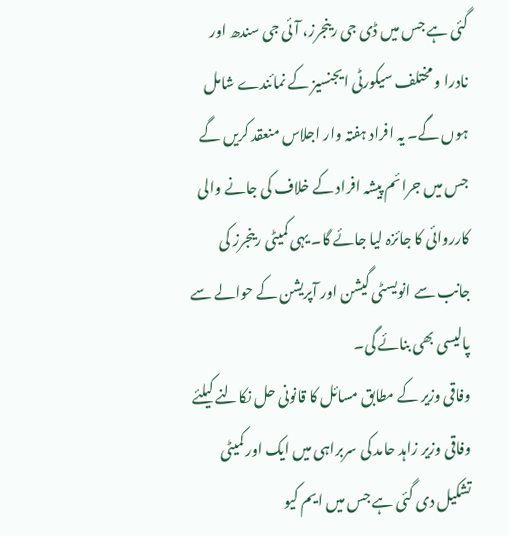گئی ہے جس میں ڈی جی رینجرز، آئی جی سندھ اور نادرا و مختلف سیکورٹی ایجنسیز کے نمائندے شامل ہوں گے۔ یہ افراد ہفتہ وار اجلاس منعقد کریں گے جس میں جرائم پیشہ افراد کے خلاف کی جانے والی کارروائی کا جائزہ لیا جائے گا۔ یہی کمیٹی رینجرز کی جانب سے انویسٹی گیشن اور آپریشن کے حوالے سے پالیسی بھی بنائے گی۔
وفاقی وزیر کے مطابق مسائل کا قانونی حل نکالنے کیلئے وفاقی وزیر زاہد حامد کی سربراہی میں ایک اور کمیٹی تشکیل دی گئی ہے جس میں ایم کیو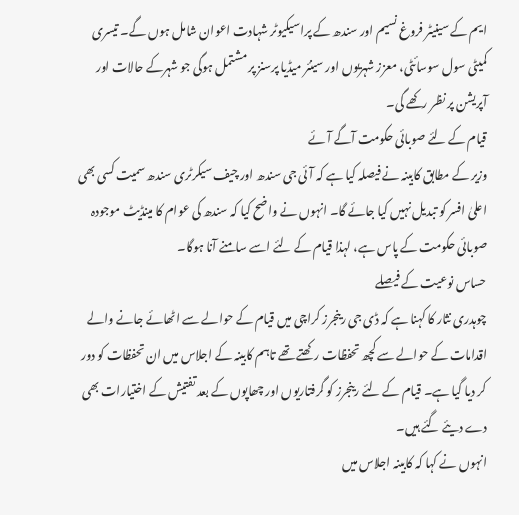ایم کے سینیٹر فروغ نسیم اور سندھ کے پراسیکیوٹر شہادت اعوان شامل ہوں گے۔ تیسری کمیٹی سول سوسائٹی، معزز شہریوں اور سینئر میڈیا پرسنز پر مشتمل ہوگی جو شہرکے حالات اور آپریشن پر نظر رکھے گی۔
قیام کے لئے صوبائی حکومت آگے آئے
وزیر کے مطابق کابینہ نے فیصلہ کیا ہے کہ آئی جی سندھ اور چیف سیکرٹری سندھ سمیت کسی بھی اعلیٰ افسر کو تبدیل نہیں کیا جائے گا۔ انہوں نے واضح کیا کہ سندھ کی عوام کا مینڈیٹ موجودہ صوبائی حکومت کے پاس ہے، لہذا قیام کے لئے اسے سامنے آنا ہوگا۔
حساس نوعیت کے فیصلے
چوہدری نثار کا کہنا ہے کہ ڈی جی رینجرز کراچی میں قیام کے حوالے سے اٹھائے جانے والے اقدامات کے حوالے سے کچھ تحفظات رکھتے تھے تاہم کابینہ کے اجلاس میں ان تحفظات کو دور کر دیا گیا ہے۔ قیام کے لئے رینجرز کو گرفتاریوں اور چھاپوں کے بعد تفتیش کے اختیارات بھی دے دیئے گئے ہیں۔
انہوں نے کہا کہ کابینہ اجلاس میں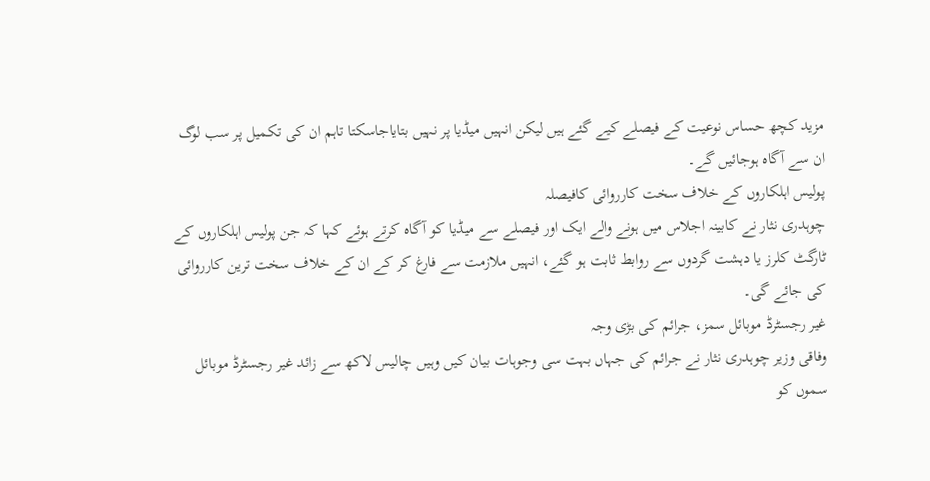مزید کچھ حساس نوعیت کے فیصلے کیے گئے ہیں لیکن انہیں میڈیا پر نہیں بتایاجاسکتا تاہم ان کی تکمیل پر سب لوگ ان سے آگاہ ہوجائیں گے۔
پولیس اہلکاروں کے خلاف سخت کارروائی کافیصلہ
چوہدری نثار نے کابینہ اجلاس میں ہونے والے ایک اور فیصلے سے میڈیا کو آگاہ کرتے ہوئے کہا کہ جن پولیس اہلکاروں کے ٹارگٹ کلرز یا دہشت گردوں سے روابط ثابت ہو گئے، انہیں ملازمت سے فارغ کر کے ان کے خلاف سخت ترین کارروائی کی جائے گی۔
غیر رجسٹرڈ موبائل سمز، جرائم کی بڑی وجہ
وفاقی وزیر چوہدری نثار نے جرائم کی جہاں بہت سی وجوہات بیان کیں وہیں چالیس لاکھ سے زائد غیر رجسٹرڈ موبائل سموں کو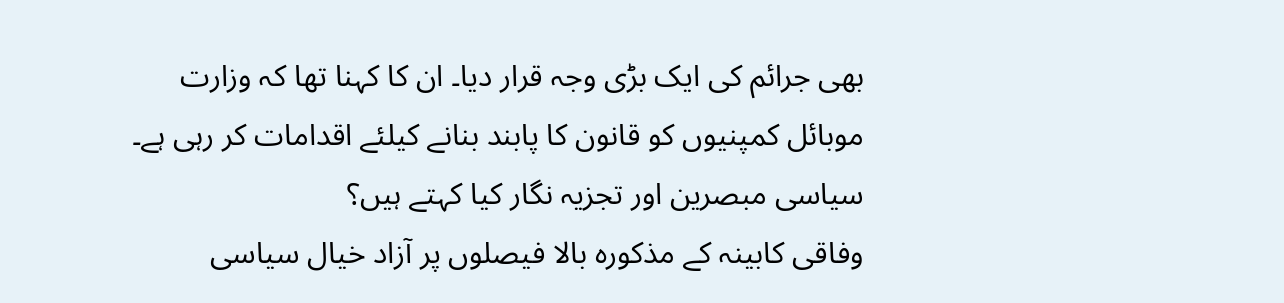بھی جرائم کی ایک بڑی وجہ قرار دیا۔ ان کا کہنا تھا کہ وزارت موبائل کمپنیوں کو قانون کا پابند بنانے کیلئے اقدامات کر رہی ہے۔
سیاسی مبصرین اور تجزیہ نگار کیا کہتے ہیں؟
وفاقی کابینہ کے مذکورہ بالا فیصلوں پر آزاد خیال سیاسی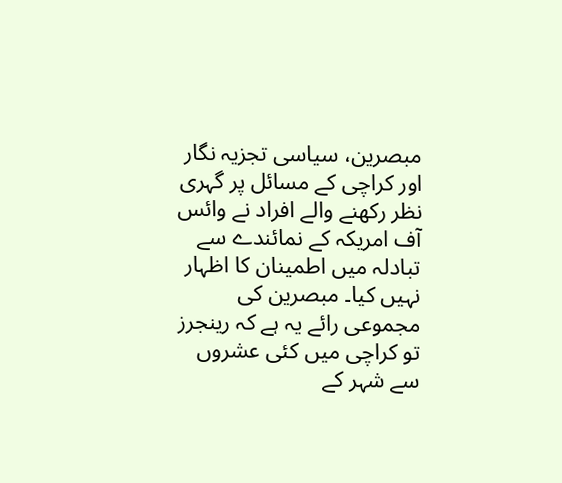مبصرین، سیاسی تجزیہ نگار اور کراچی کے مسائل پر گہری نظر رکھنے والے افراد نے وائس آف امریکہ کے نمائندے سے تبادلہ میں اطمینان کا اظہار نہیں کیا۔ مبصرین کی مجموعی رائے یہ ہے کہ رینجرز تو کراچی میں کئی عشروں سے شہر کے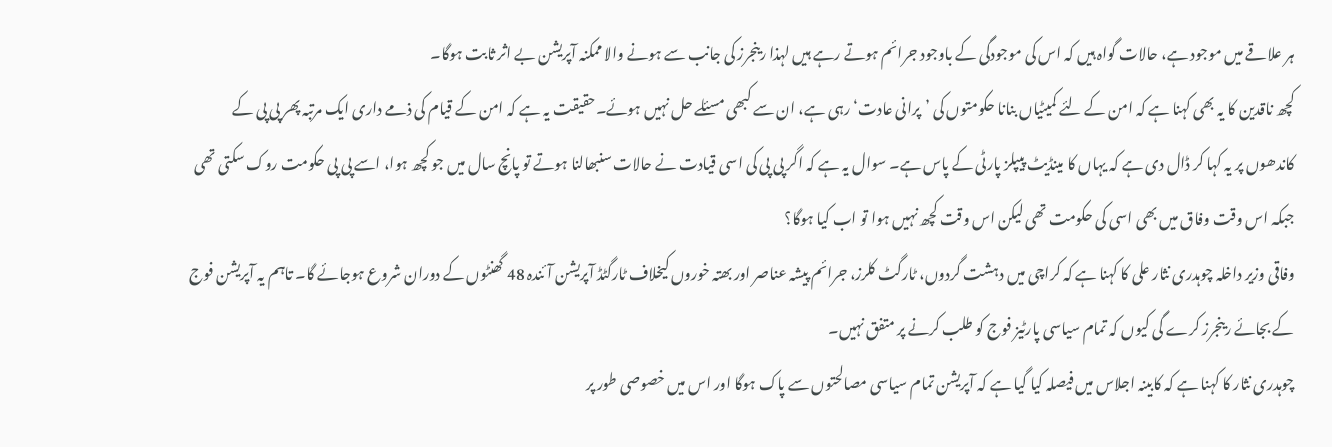ہر علاقے میں موجود ہے، حالات گواہ ہیں کہ اس کی موجودگی کے باوجود جرائم ہوتے رہے ہیں لہذا رینجرز کی جانب سے ہونے والا ممکنہ آپریشن بے اثر ثابت ہوگا۔
کچھ ناقدین کا یہ بھی کہنا ہے کہ امن کے لئے کمیٹیاں بنانا حکومتوں کی ’پرانی عادت‘ رہی ہے، ان سے کبھی مسئلے حل نہیں ہوئے۔حقیقت یہ ہے کہ امن کے قیام کی ذمے داری ایک مرتبہ پھر پی پی کے کاندھوں پر یہ کہا کر ڈال دی ہے کہ یہاں کا مینڈیٹ پیپلز پارٹی کے پاس ہے۔ سوال یہ ہے کہ اگر پی پی کی اسی قیادت نے حالات سنبھالنا ہوتے تو پانچ سال میں جو کچھ ہوا، اسے پی پی حکومت روک سکتی تھی جبکہ اس وقت وفاق میں بھی اسی کی حکومت تھی لیکن اس وقت کچھ نہیں ہوا تو اب کیا ہوگا؟
وفاقی وزیر داخلہ چوہدری نثار علی کا کہنا ہے کہ کراچی میں دہشت گردوں، ٹارگٹ کلرز، جرائم پیشہ عناصر اور بھتہ خوروں کیخلاف ٹارگٹڈ آپریشن آئندہ 48 گھنٹوں کے دوران شروع ہوجائے گا۔ تاہم یہ آپریشن فوج کے بجائے رینجرز کرے گی کیوں کہ تمام سیاسی پارٹیز فوج کو طلب کرنے پر متفق نہیں۔
چوہدری نثار کا کہنا ہے کہ کابینہ اجلاس میں فیصلہ کیا گیا ہے کہ آپریشن تمام سیاسی مصالحتوں سے پاک ہوگا اور اس میں خصوصی طور پر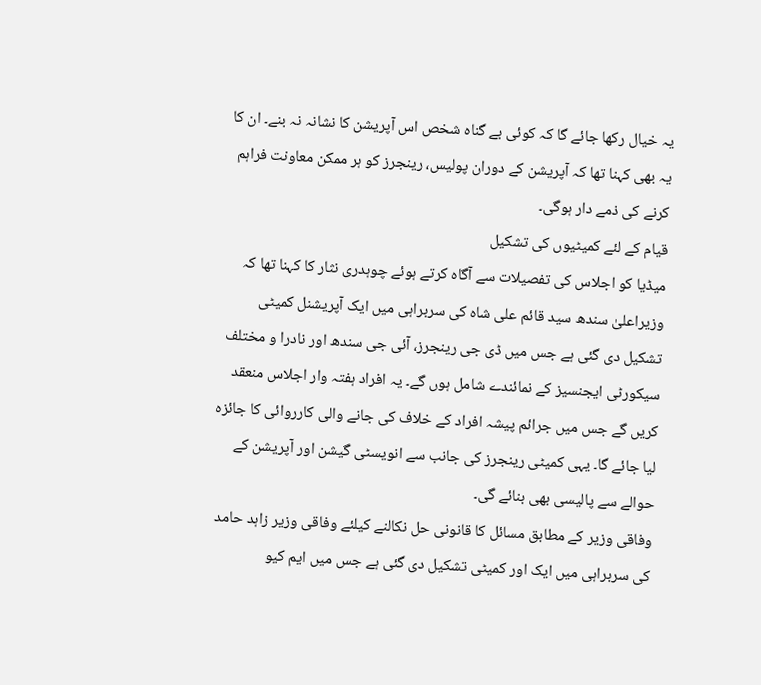یہ خیال رکھا جائے گا کہ کوئی بے گناہ شخص اس آپریشن کا نشانہ نہ بنے۔ ان کا یہ بھی کہنا تھا کہ آپریشن کے دوران پولیس، رینجرز کو ہر ممکن معاونت فراہم کرنے کی ذمے دار ہوگی۔
قیام کے لئے کمیٹیوں کی تشکیل
میڈیا کو اجلاس کی تفصیلات سے آگاہ کرتے ہوئے چوہدری نثار کا کہنا تھا کہ وزیراعلیٰ سندھ سید قائم علی شاہ کی سربراہی میں ایک آپریشنل کمیٹی تشکیل دی گئی ہے جس میں ڈی جی رینجرز، آئی جی سندھ اور نادرا و مختلف سیکورٹی ایجنسیز کے نمائندے شامل ہوں گے۔ یہ افراد ہفتہ وار اجلاس منعقد کریں گے جس میں جرائم پیشہ افراد کے خلاف کی جانے والی کارروائی کا جائزہ لیا جائے گا۔ یہی کمیٹی رینجرز کی جانب سے انویسٹی گیشن اور آپریشن کے حوالے سے پالیسی بھی بنائے گی۔
وفاقی وزیر کے مطابق مسائل کا قانونی حل نکالنے کیلئے وفاقی وزیر زاہد حامد کی سربراہی میں ایک اور کمیٹی تشکیل دی گئی ہے جس میں ایم کیو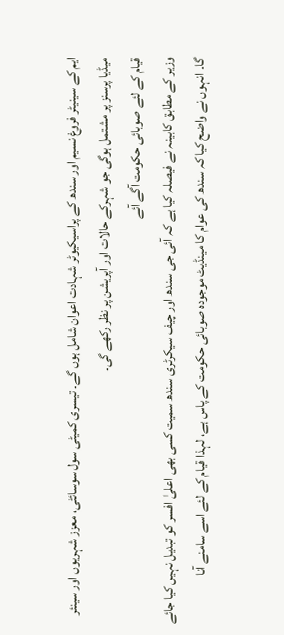ایم کے سینیٹر فروغ نسیم اور سندھ کے پراسیکیوٹر شہادت اعوان شامل ہوں گے۔ تیسری کمیٹی سول سوسائٹی، معزز شہریوں اور سینئر میڈیا پرسنز پر مشتمل ہوگی جو شہرکے حالات اور آپریشن پر نظر رکھے گی۔
قیام کے لئے صوبائی حکومت آگے آئے
وزیر کے مطابق کابینہ نے فیصلہ کیا ہے کہ آئی جی سندھ اور چیف سیکرٹری سندھ سمیت کسی بھی اعلیٰ افسر کو تبدیل نہیں کیا جائے گا۔ انہوں نے واضح کیا کہ سندھ کی عوام کا مینڈیٹ موجودہ صوبائی حکومت کے پاس ہے، لہذا قیام کے لئے اسے سامنے آنا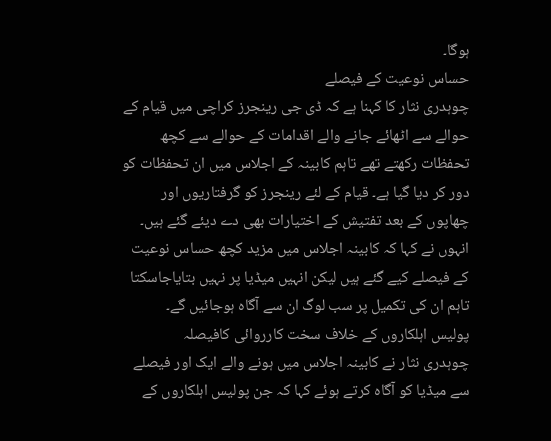ہوگا۔
حساس نوعیت کے فیصلے
چوہدری نثار کا کہنا ہے کہ ڈی جی رینجرز کراچی میں قیام کے حوالے سے اٹھائے جانے والے اقدامات کے حوالے سے کچھ تحفظات رکھتے تھے تاہم کابینہ کے اجلاس میں ان تحفظات کو دور کر دیا گیا ہے۔ قیام کے لئے رینجرز کو گرفتاریوں اور چھاپوں کے بعد تفتیش کے اختیارات بھی دے دیئے گئے ہیں۔
انہوں نے کہا کہ کابینہ اجلاس میں مزید کچھ حساس نوعیت کے فیصلے کیے گئے ہیں لیکن انہیں میڈیا پر نہیں بتایاجاسکتا تاہم ان کی تکمیل پر سب لوگ ان سے آگاہ ہوجائیں گے۔
پولیس اہلکاروں کے خلاف سخت کارروائی کافیصلہ
چوہدری نثار نے کابینہ اجلاس میں ہونے والے ایک اور فیصلے سے میڈیا کو آگاہ کرتے ہوئے کہا کہ جن پولیس اہلکاروں کے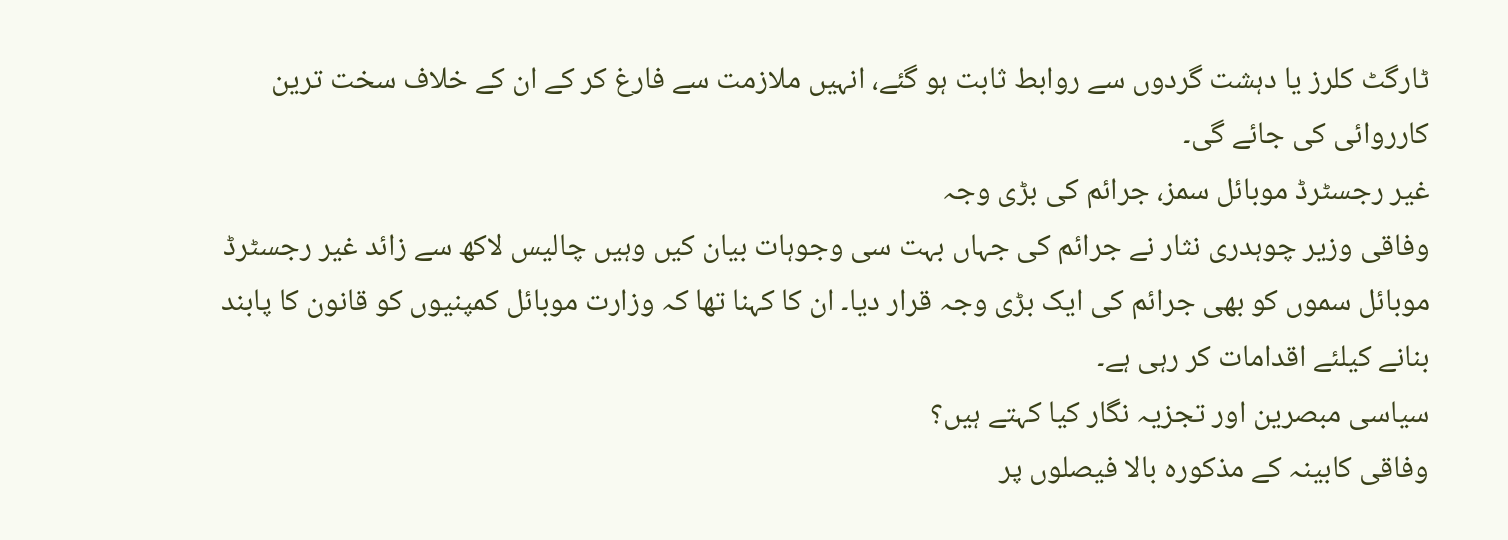ٹارگٹ کلرز یا دہشت گردوں سے روابط ثابت ہو گئے، انہیں ملازمت سے فارغ کر کے ان کے خلاف سخت ترین کارروائی کی جائے گی۔
غیر رجسٹرڈ موبائل سمز، جرائم کی بڑی وجہ
وفاقی وزیر چوہدری نثار نے جرائم کی جہاں بہت سی وجوہات بیان کیں وہیں چالیس لاکھ سے زائد غیر رجسٹرڈ موبائل سموں کو بھی جرائم کی ایک بڑی وجہ قرار دیا۔ ان کا کہنا تھا کہ وزارت موبائل کمپنیوں کو قانون کا پابند بنانے کیلئے اقدامات کر رہی ہے۔
سیاسی مبصرین اور تجزیہ نگار کیا کہتے ہیں؟
وفاقی کابینہ کے مذکورہ بالا فیصلوں پر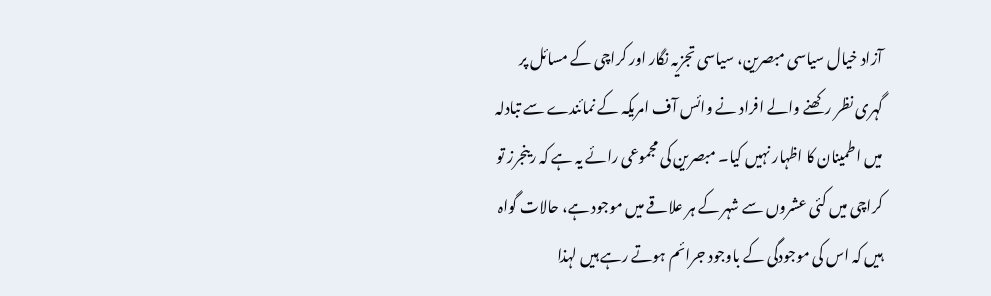آزاد خیال سیاسی مبصرین، سیاسی تجزیہ نگار اور کراچی کے مسائل پر گہری نظر رکھنے والے افراد نے وائس آف امریکہ کے نمائندے سے تبادلہ میں اطمینان کا اظہار نہیں کیا۔ مبصرین کی مجموعی رائے یہ ہے کہ رینجرز تو کراچی میں کئی عشروں سے شہر کے ہر علاقے میں موجود ہے، حالات گواہ ہیں کہ اس کی موجودگی کے باوجود جرائم ہوتے رہے ہیں لہذا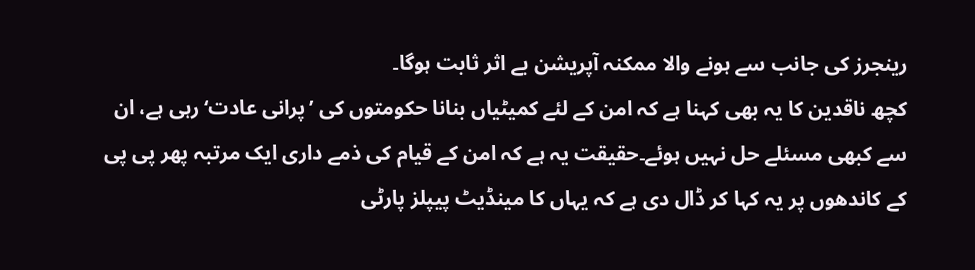رینجرز کی جانب سے ہونے والا ممکنہ آپریشن بے اثر ثابت ہوگا۔
کچھ ناقدین کا یہ بھی کہنا ہے کہ امن کے لئے کمیٹیاں بنانا حکومتوں کی ’پرانی عادت‘ رہی ہے، ان سے کبھی مسئلے حل نہیں ہوئے۔حقیقت یہ ہے کہ امن کے قیام کی ذمے داری ایک مرتبہ پھر پی پی کے کاندھوں پر یہ کہا کر ڈال دی ہے کہ یہاں کا مینڈیٹ پیپلز پارٹی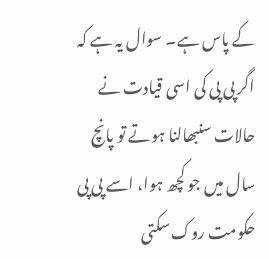کے پاس ہے۔ سوال یہ ہے کہ اگر پی پی کی اسی قیادت نے حالات سنبھالنا ہوتے تو پانچ سال میں جو کچھ ہوا، اسے پی پی حکومت روک سکتی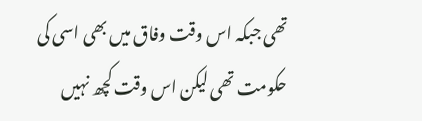تھی جبکہ اس وقت وفاق میں بھی اسی کی حکومت تھی لیکن اس وقت کچھ نہیں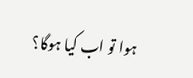ہوا تو اب کیا ہوگا؟